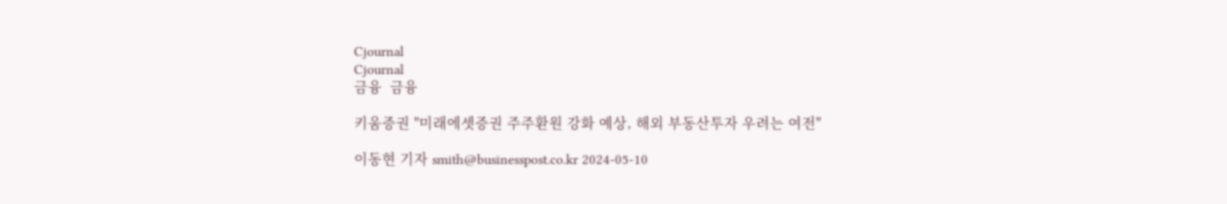Cjournal
Cjournal
금융  금융

키움증권 "미래에셋증권 주주환원 강화 예상, 해외 부동산투자 우려는 여전"

이동현 기자 smith@businesspost.co.kr 2024-05-10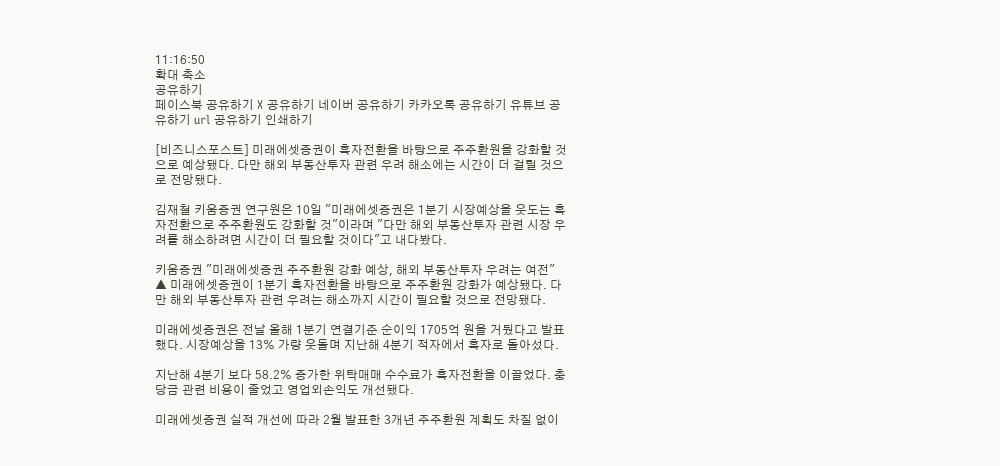11:16:50
확대 축소
공유하기
페이스북 공유하기 X 공유하기 네이버 공유하기 카카오톡 공유하기 유튜브 공유하기 url 공유하기 인쇄하기

[비즈니스포스트] 미래에셋증권이 흑자전환을 바탕으로 주주환원을 강화할 것으로 예상됐다. 다만 해외 부동산투자 관련 우려 해소에는 시간이 더 걸릴 것으로 전망됐다.

김재철 키움증권 연구원은 10일 "미래에셋증권은 1분기 시장예상을 웃도는 흑자전환으로 주주환원도 강화할 것"이라며 "다만 해외 부동산투자 관련 시장 우려를 해소하려면 시간이 더 필요할 것이다"고 내다봤다.

키움증권 "미래에셋증권 주주환원 강화 예상, 해외 부동산투자 우려는 여전"
▲ 미래에셋증권이 1분기 흑자전환을 바탕으로 주주환원 강화가 예상됐다. 다만 해외 부동산투자 관련 우려는 해소까지 시간이 필요할 것으로 전망됐다.

미래에셋증권은 전날 올해 1분기 연결기준 순이익 1705억 원을 거뒀다고 발표했다. 시장예상을 13% 가량 웃돌며 지난해 4분기 적자에서 흑자로 돌아섰다.

지난해 4분기 보다 58.2% 증가한 위탁매매 수수료가 흑자전환을 이끌었다. 충당금 관련 비용이 줄었고 영업외손익도 개선됐다.

미래에셋증권 실적 개선에 따라 2월 발표한 3개년 주주환원 계획도 차질 없이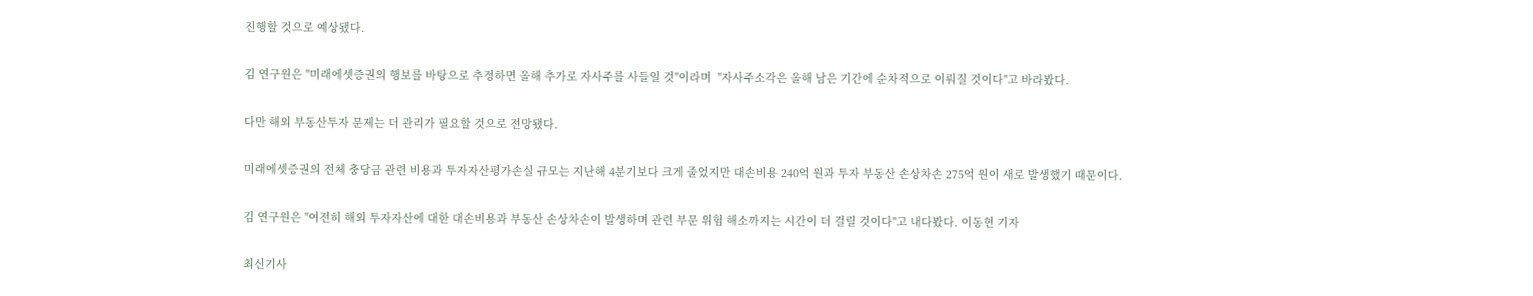진행할 것으로 예상됐다.

김 연구원은 "미래에셋증권의 행보를 바탕으로 추정하면 올해 추가로 자사주를 사들일 것"이라며  "자사주소각은 올해 남은 기간에 순차적으로 이뤄질 것이다"고 바라봤다.

다만 해외 부동산투자 문제는 더 관리가 필요할 것으로 전망됐다.

미래에셋증권의 전체 충당금 관련 비용과 투자자산평가손실 규모는 지난해 4분기보다 크게 줄었지만 대손비용 240억 원과 투자 부동산 손상차손 275억 원이 새로 발생했기 때문이다.

김 연구원은 "여전히 해외 투자자산에 대한 대손비용과 부동산 손상차손이 발생하며 관련 부문 위험 해소까지는 시간이 더 걸릴 것이다"고 내다봤다. 이동현 기자

최신기사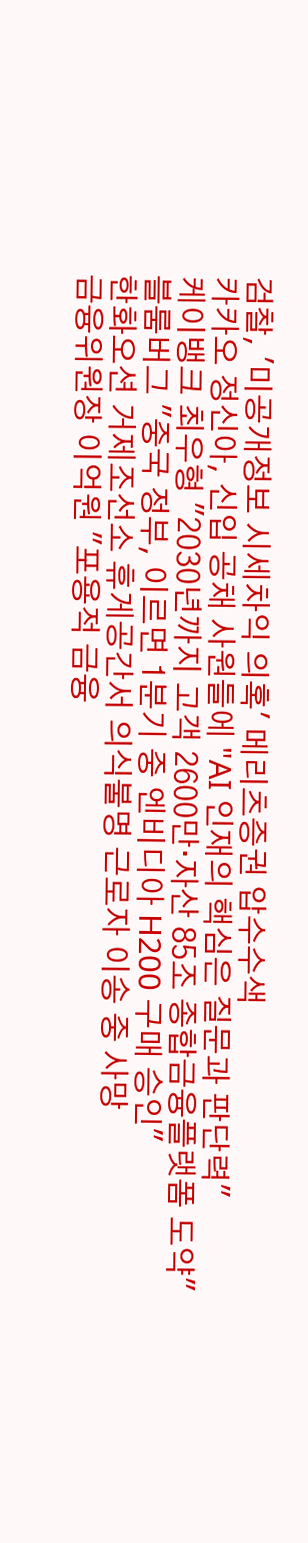검찰, '미공개정보 시세차익 의혹' 메리츠증권 압수수색
카카오 정신아, 신입 공채 사원들에 "AI 인재의 핵심은 질문과 판단력"
케이뱅크 최우형 "2030년까지 고객 2600만·자산 85조 종합금융플랫폼 도약"
블룸버그 "중국 정부, 이르면 1분기 중 엔비디아 H200 구매 승인"
한화오션 거제조선소 휴게공간서 의식불명 근로자 이송 중 사망
금융위원장 이억원 "포용적 금융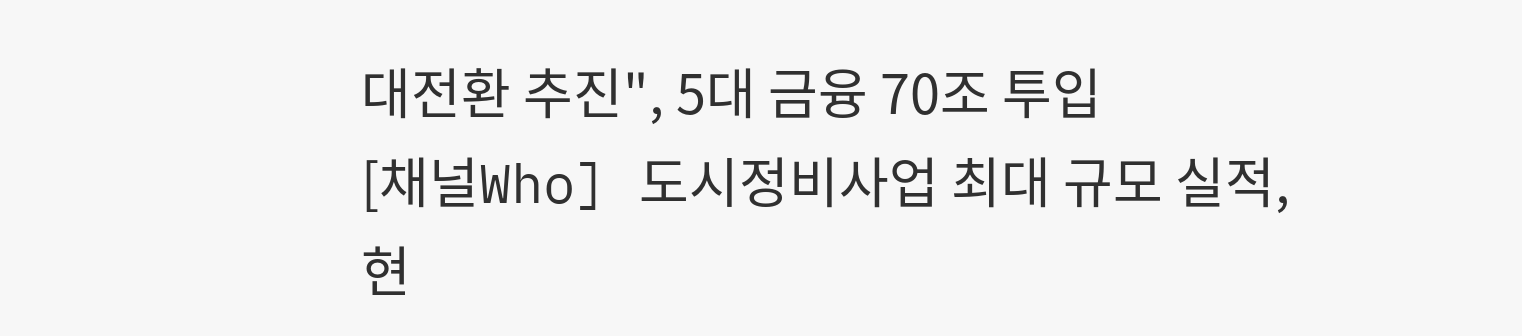대전환 추진", 5대 금융 70조 투입
[채널Who] 도시정비사업 최대 규모 실적, 현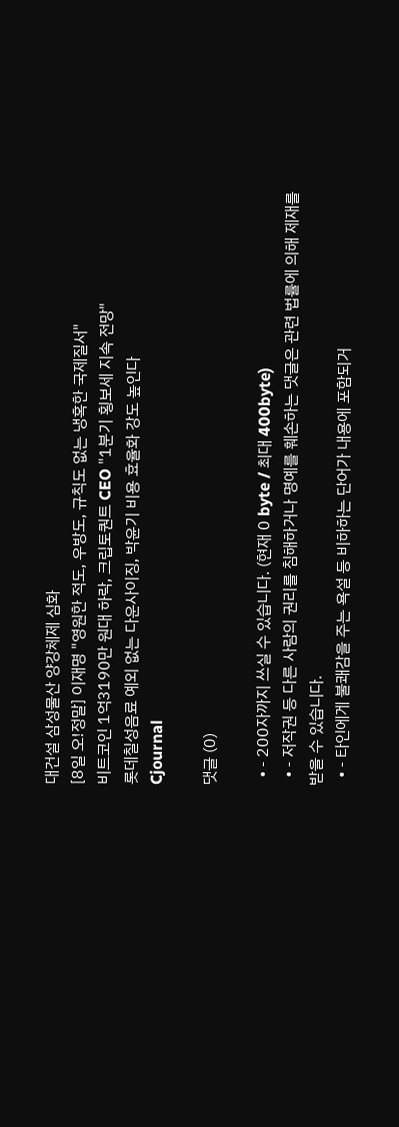대건설 삼성물산 양강체제 심화
[8일 오!정말] 이재명 "영원한 적도, 우방도, 규칙도 없는 냉혹한 국제질서"
비트코인 1억3190만 원대 하락, 크립토퀀트 CEO "1분기 횡보세 지속 전망"
롯데칠성음료 예외 없는 다운사이징, 박윤기 비용 효율화 강도 높인다
Cjournal

댓글 (0)

  • - 200자까지 쓰실 수 있습니다. (현재 0 byte / 최대 400byte)
  • - 저작권 등 다른 사람의 권리를 침해하거나 명예를 훼손하는 댓글은 관련 법률에 의해 제재를 받을 수 있습니다.
  • - 타인에게 불쾌감을 주는 욕설 등 비하하는 단어가 내용에 포함되거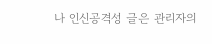나 인신공격성 글은 관리자의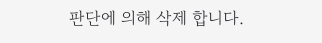판단에 의해 삭제 합니다.